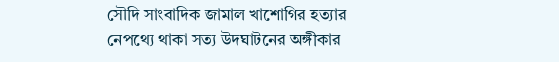সৌদি সাংবাদিক জামাল খাশোগির হত্যার নেপথ্যে থাকা সত্য উদঘাটনের অঙ্গীকার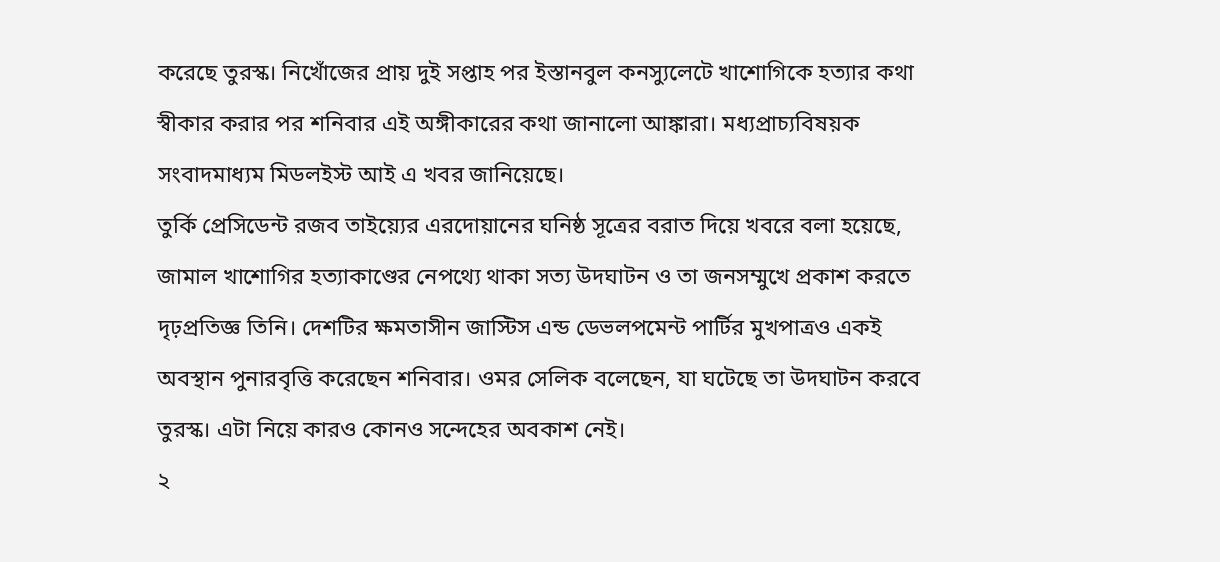করেছে তুরস্ক। নিখোঁজের প্রায় দুই সপ্তাহ পর ইস্তানবুল কনস্যুলেটে খাশোগিকে হত্যার কথা স্বীকার করার পর শনিবার এই অঙ্গীকারের কথা জানালো আঙ্কারা। মধ্যপ্রাচ্যবিষয়ক সংবাদমাধ্যম মিডলইস্ট আই এ খবর জানিয়েছে।
তুর্কি প্রেসিডেন্ট রজব তাইয়্যের এরদোয়ানের ঘনিষ্ঠ সূত্রের বরাত দিয়ে খবরে বলা হয়েছে, জামাল খাশোগির হত্যাকাণ্ডের নেপথ্যে থাকা সত্য উদঘাটন ও তা জনসম্মুখে প্রকাশ করতে দৃঢ়প্রতিজ্ঞ তিনি। দেশটির ক্ষমতাসীন জাস্টিস এন্ড ডেভলপমেন্ট পার্টির মুখপাত্রও একই অবস্থান পুনারবৃত্তি করেছেন শনিবার। ওমর সেলিক বলেছেন, যা ঘটেছে তা উদঘাটন করবে তুরস্ক। এটা নিয়ে কারও কোনও সন্দেহের অবকাশ নেই।
২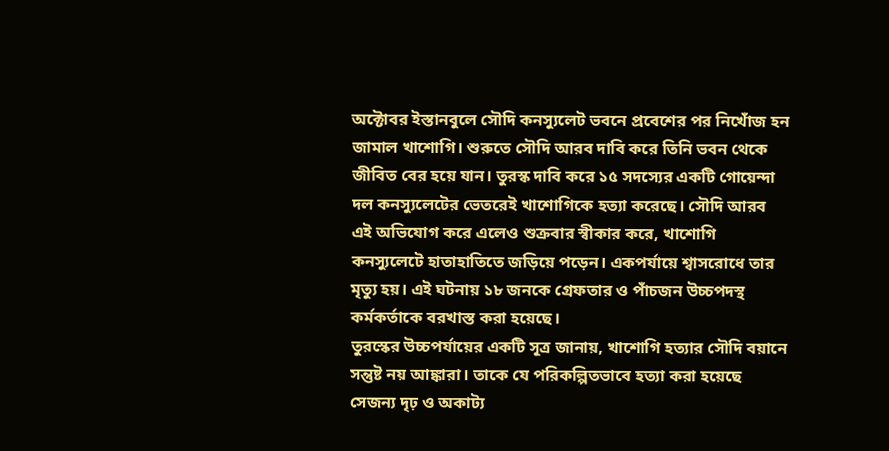অক্টোবর ইস্তানবুলে সৌদি কনস্যুলেট ভবনে প্রবেশের পর নিখোঁজ হন জামাল খাশোগি। শুরুতে সৌদি আরব দাবি করে তিনি ভবন থেকে জীবিত বের হয়ে যান। তুরস্ক দাবি করে ১৫ সদস্যের একটি গোয়েন্দা দল কনস্যুলেটের ভেতরেই খাশোগিকে হত্যা করেছে। সৌদি আরব এই অভিযোগ করে এলেও শুক্রবার স্বীকার করে, খাশোগি কনস্যুলেটে হাতাহাতিতে জড়িয়ে পড়েন। একপর্যায়ে শ্বাসরোধে তার মৃত্যু হয়। এই ঘটনায় ১৮ জনকে গ্রেফতার ও পাঁচজন উচ্চপদস্থ কর্মকর্তাকে বরখাস্ত করা হয়েছে।
তুরস্কের উচ্চপর্যায়ের একটি সূত্র জানায়, খাশোগি হত্যার সৌদি বয়ানে সন্তুষ্ট নয় আঙ্কারা। তাকে যে পরিকল্পিতভাবে হত্যা করা হয়েছে সেজন্য দৃঢ় ও অকাট্য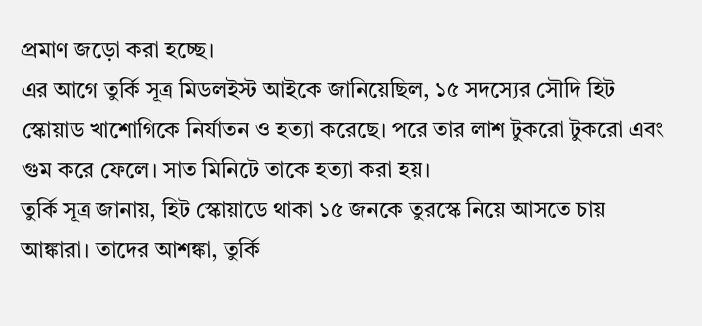প্রমাণ জড়ো করা হচ্ছে।
এর আগে তুর্কি সূত্র মিডলইস্ট আইকে জানিয়েছিল, ১৫ সদস্যের সৌদি হিট স্কোয়াড খাশোগিকে নির্যাতন ও হত্যা করেছে। পরে তার লাশ টুকরো টুকরো এবং গুম করে ফেলে। সাত মিনিটে তাকে হত্যা করা হয়।
তুর্কি সূত্র জানায়, হিট স্কোয়াডে থাকা ১৫ জনকে তুরস্কে নিয়ে আসতে চায় আঙ্কারা। তাদের আশঙ্কা, তুর্কি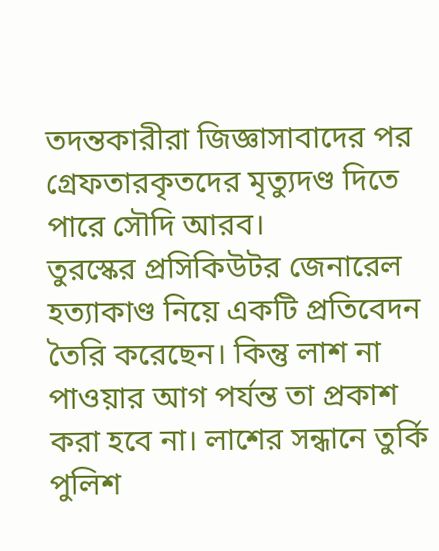তদন্তকারীরা জিজ্ঞাসাবাদের পর গ্রেফতারকৃতদের মৃত্যুদণ্ড দিতে পারে সৌদি আরব।
তুরস্কের প্রসিকিউটর জেনারেল হত্যাকাণ্ড নিয়ে একটি প্রতিবেদন তৈরি করেছেন। কিন্তু লাশ না পাওয়ার আগ পর্যন্ত তা প্রকাশ করা হবে না। লাশের সন্ধানে তুর্কি পুলিশ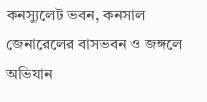কনস্যুলেট ভবন, কনসাল জেনারেলের বাসভবন ও জঙ্গলে অভিযান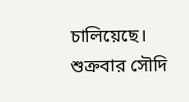চালিয়েছে।
শুক্রবার সৌদি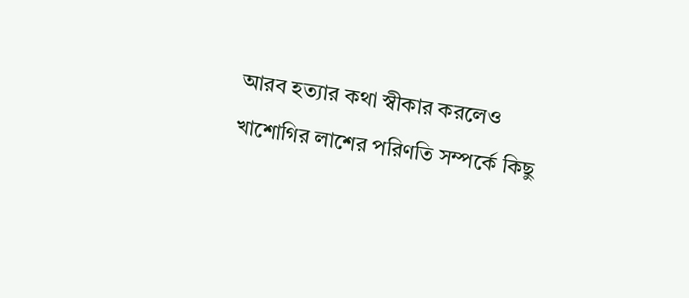আরব হত্যার কথা স্বীকার করলেও খাশোগির লাশের পরিণতি সম্পর্কে কিছু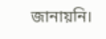জানায়নি।